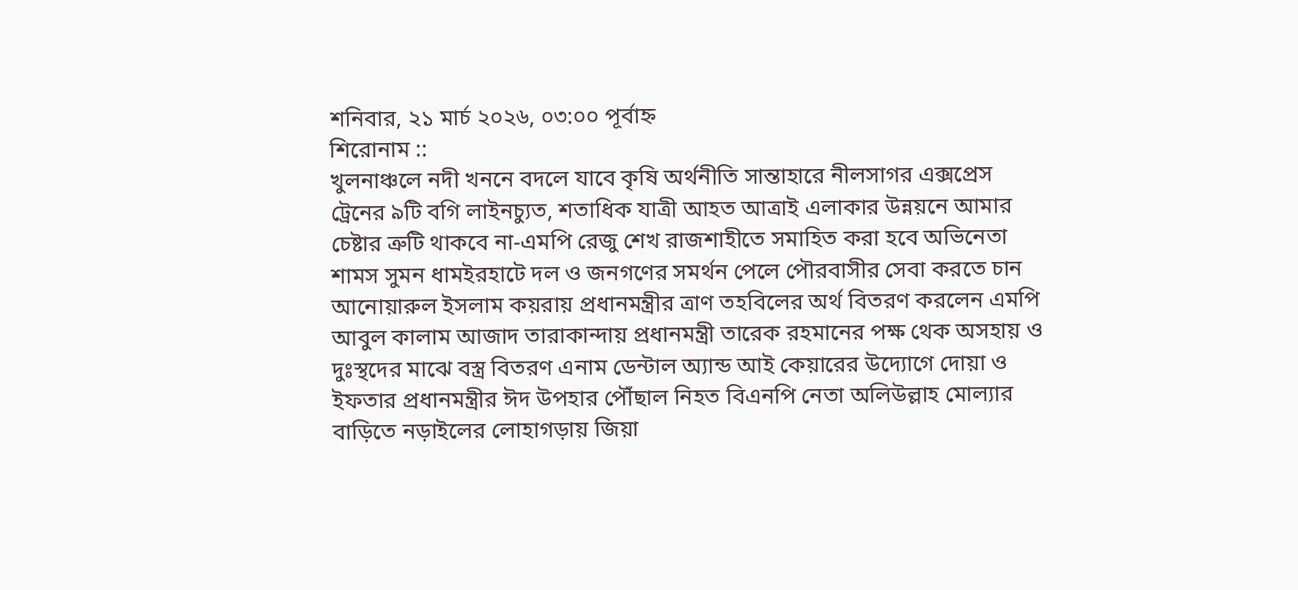শনিবার, ২১ মার্চ ২০২৬, ০৩:০০ পূর্বাহ্ন
শিরোনাম ::
খুলনাঞ্চলে নদী খননে বদলে যাবে কৃষি অর্থনীতি সান্তাহারে নীলসাগর এক্সপ্রেস ট্রেনের ৯টি বগি লাইনচ্যুত, শতাধিক যাত্রী আহত আত্রাই এলাকার উন্নয়নে আমার চেষ্টার ত্রুটি থাকবে না-এমপি রেজু শেখ রাজশাহীতে সমাহিত করা হবে অভিনেতা শামস সুমন ধামইরহাটে দল ও জনগণের সমর্থন পেলে পৌরবাসীর সেবা করতে চান আনোয়ারুল ইসলাম কয়রায় প্রধানমন্ত্রীর ত্রাণ তহবিলের অর্থ বিতরণ করলেন এমপি আবুল কালাম আজাদ তারাকান্দায় প্রধানমন্ত্রী তারেক রহমানের পক্ষ থেক অসহায় ও দুঃস্থদের মাঝে বস্ত্র বিতরণ এনাম ডেন্টাল অ্যান্ড আই কেয়ারের উদ্যোগে দোয়া ও ইফতার প্রধানমন্ত্রীর ঈদ উপহার পৌঁছাল নিহত বিএনপি নেতা অলিউল্লাহ মোল্যার বাড়িতে নড়াইলের লোহাগড়ায় জিয়া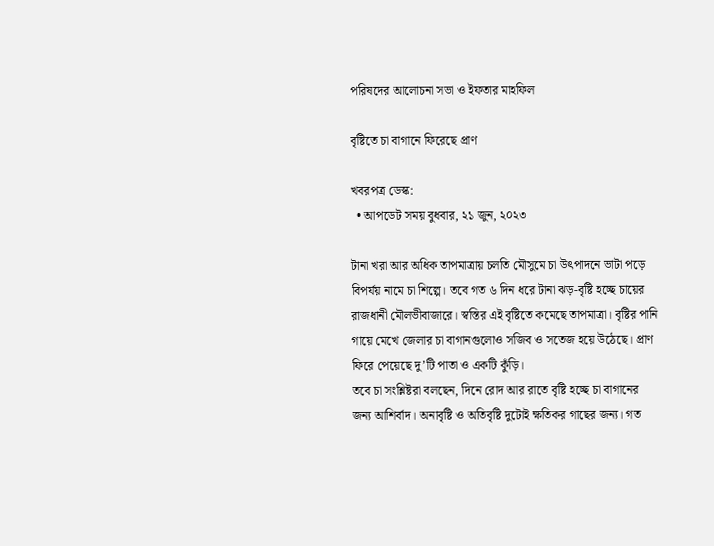পরিষদের আলোচনা সভা ও ইফতার মাহফিল

বৃষ্টিতে চা বাগানে ফিরেছে প্রাণ

খবরপত্র ডেস্ক:
  • আপডেট সময় বুধবার, ২১ জুন, ২০২৩

টানা খরা আর অধিক তাপমাত্রায় চলতি মৌসুমে চা উৎপাদনে ভাটা পড়ে বিপর্যয় নামে চা শিল্পে। তবে গত ৬ দিন ধরে টানা ঝড়-বৃষ্টি হচ্ছে চায়ের রাজধানী মৌলভীবাজারে। স্বস্তির এই বৃষ্টিতে কমেছে তাপমাত্রা। বৃষ্টির পানি গায়ে মেখে জেলার চা বাগানগুলোও সজিব ও সতেজ হয়ে উঠেছে। প্রাণ ফিরে পেয়েছে দু’টি পাতা ও একটি কুঁড়ি।
তবে চা সংশ্লিষ্টরা বলছেন, দিনে রোদ আর রাতে বৃষ্টি হচ্ছে চা বাগানের জন্য আশির্বাদ। অনাবৃষ্টি ও অতিবৃষ্টি দুটোই ক্ষতিকর গাছের জন্য। গত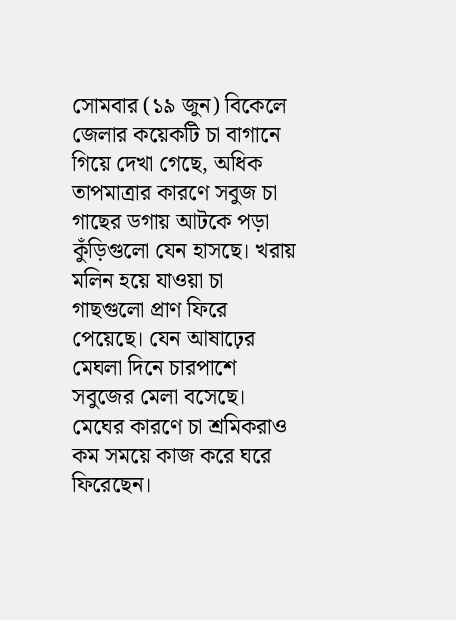সোমবার (১৯ জুন) বিকেলে জেলার কয়েকটি চা বাগানে গিয়ে দেখা গেছে, অধিক তাপমাত্রার কারণে সবুজ চা গাছের ডগায় আটকে পড়া কুঁড়িগুলো যেন হাসছে। খরায় মলিন হয়ে যাওয়া চা গাছগুলো প্রাণ ফিরে পেয়েছে। যেন আষাঢ়ের মেঘলা দিনে চারপাশে সবুজের মেলা বসেছে। মেঘের কারণে চা শ্রমিকরাও কম সময়ে কাজ করে ঘরে ফিরেছেন।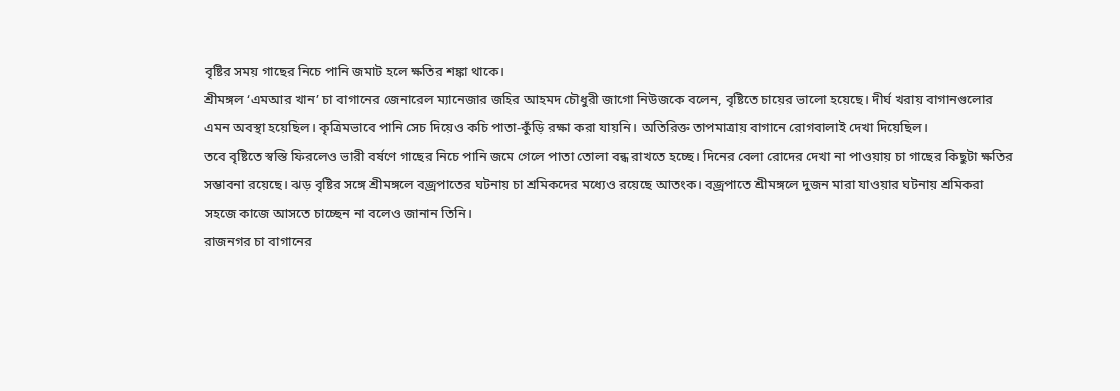বৃষ্টির সময় গাছের নিচে পানি জমাট হলে ক্ষতির শঙ্কা থাকে।
শ্রীমঙ্গল ‘এমআর খান’ চা বাগানের জেনারেল ম্যানেজার জহির আহমদ চৌধুরী জাগো নিউজকে বলেন, বৃষ্টিতে চায়ের ভালো হয়েছে। দীর্ঘ খরায় বাগানগুলোর এমন অবস্থা হয়েছিল। কৃত্রিমভাবে পানি সেচ দিয়েও কচি পাতা-কুঁড়ি রক্ষা করা যায়নি। অতিরিক্ত তাপমাত্রায় বাগানে রোগবালাই দেখা দিয়েছিল।
তবে বৃষ্টিতে স্বস্তি ফিরলেও ভারী বর্ষণে গাছের নিচে পানি জমে গেলে পাতা তোলা বন্ধ রাখতে হচ্ছে। দিনের বেলা রোদের দেখা না পাওয়ায় চা গাছের কিছুটা ক্ষতির সম্ভাবনা রয়েছে। ঝড় বৃষ্টির সঙ্গে শ্রীমঙ্গলে বজ্রপাতের ঘটনায় চা শ্রমিকদের মধ্যেও রয়েছে আতংক। বজ্রপাতে শ্রীমঙ্গলে দুজন মারা যাওয়ার ঘটনায় শ্রমিকরা সহজে কাজে আসতে চাচ্ছেন না বলেও জানান তিনি।
রাজনগর চা বাগানের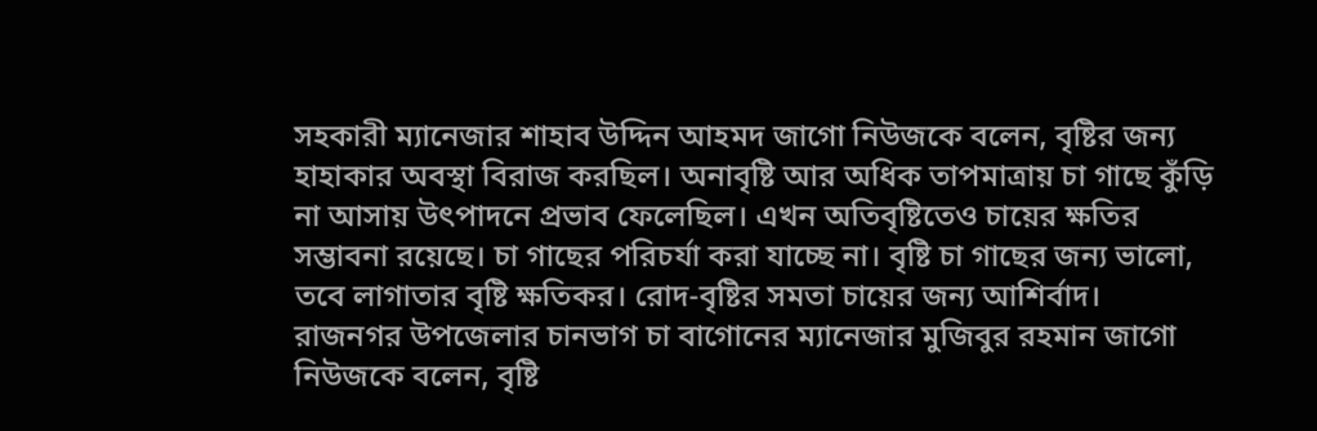সহকারী ম্যানেজার শাহাব উদ্দিন আহমদ জাগো নিউজকে বলেন, বৃষ্টির জন্য হাহাকার অবস্থা বিরাজ করছিল। অনাবৃষ্টি আর অধিক তাপমাত্রায় চা গাছে কুঁড়ি না আসায় উৎপাদনে প্রভাব ফেলেছিল। এখন অতিবৃষ্টিতেও চায়ের ক্ষতির সম্ভাবনা রয়েছে। চা গাছের পরিচর্যা করা যাচ্ছে না। বৃষ্টি চা গাছের জন্য ভালো, তবে লাগাতার বৃষ্টি ক্ষতিকর। রোদ-বৃষ্টির সমতা চায়ের জন্য আশির্বাদ।
রাজনগর উপজেলার চানভাগ চা বাগোনের ম্যানেজার মুজিবুর রহমান জাগো নিউজকে বলেন, বৃষ্টি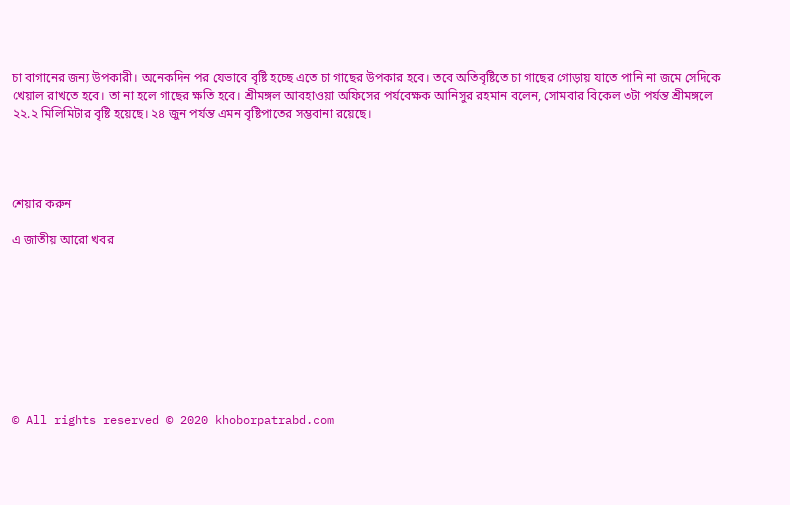চা বাগানের জন্য উপকারী। অনেকদিন পর যেভাবে বৃষ্টি হচ্ছে এতে চা গাছের উপকার হবে। তবে অতিবৃষ্টিতে চা গাছের গোড়ায় যাতে পানি না জমে সেদিকে খেয়াল রাখতে হবে। তা না হলে গাছের ক্ষতি হবে। শ্রীমঙ্গল আবহাওয়া অফিসের পর্যবেক্ষক আনিসুর রহমান বলেন, সোমবার বিকেল ৩টা পর্যন্ত শ্রীমঙ্গলে ২২.২ মিলিমিটার বৃষ্টি হয়েছে। ২৪ জুন পর্যন্ত এমন বৃষ্টিপাতের সম্ভবানা রয়েছে।




শেয়ার করুন

এ জাতীয় আরো খবর









© All rights reserved © 2020 khoborpatrabd.com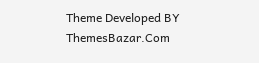Theme Developed BY ThemesBazar.Com